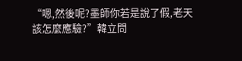“嗯,然後呢?墨師你若是說了假,老天該怎麼應驗?”韓立問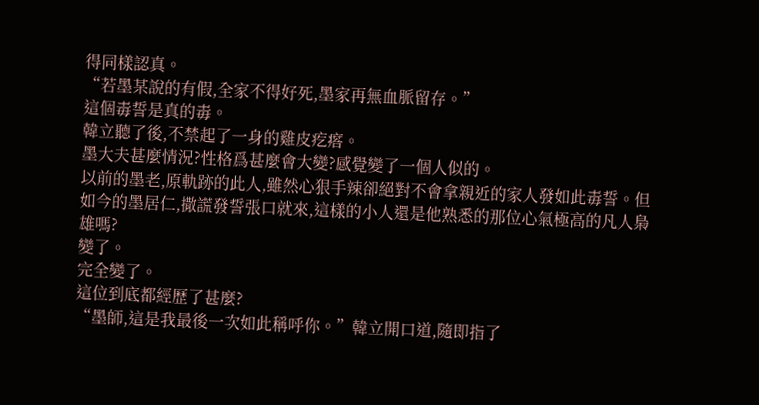得同樣認真。
“若墨某說的有假,全家不得好死,墨家再無血脈留存。”
這個毒誓是真的毒。
韓立聽了後,不禁起了一身的雞皮疙瘩。
墨大夫甚麼情況?性格爲甚麼會大變?感覺變了一個人似的。
以前的墨老,原軌跡的此人,雖然心狠手辣卻絕對不會拿親近的家人發如此毒誓。但如今的墨居仁,撒謊發誓張口就來,這樣的小人還是他熟悉的那位心氣極高的凡人梟雄嗎?
變了。
完全變了。
這位到底都經歷了甚麼?
“墨師,這是我最後一次如此稱呼你。”韓立開口道,隨即指了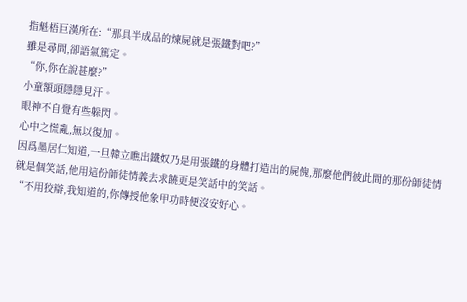指魁梧巨漢所在:“那具半成品的煉屍就是張鐵對吧?”
雖是尋問,卻語氣篤定。
“你,你在說甚麼?”
小童額頭隱隱見汗。
眼神不自覺有些躲閃。
心中之慌亂,無以復加。
因爲墨居仁知道,一旦韓立瞧出鐵奴乃是用張鐵的身體打造出的屍傀,那麼他們彼此間的那份師徒情就是個笑話,他用這份師徒情義去求饒更是笑話中的笑話。
“不用狡辯,我知道的,你傳授他象甲功時便沒安好心。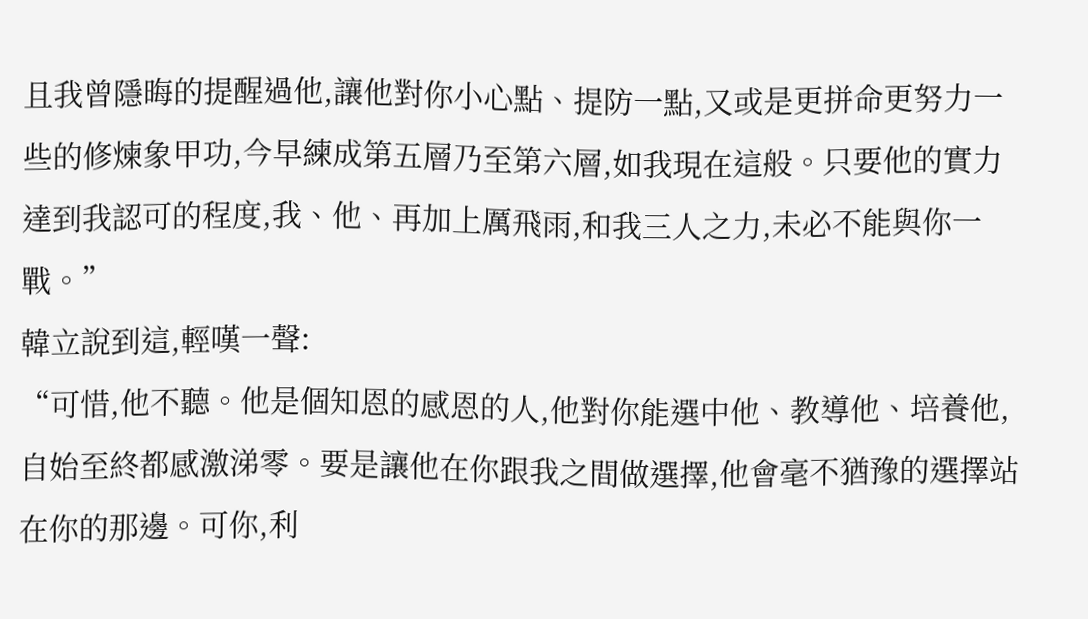且我曾隱晦的提醒過他,讓他對你小心點、提防一點,又或是更拼命更努力一些的修煉象甲功,今早練成第五層乃至第六層,如我現在這般。只要他的實力達到我認可的程度,我、他、再加上厲飛雨,和我三人之力,未必不能與你一戰。”
韓立說到這,輕嘆一聲:
“可惜,他不聽。他是個知恩的感恩的人,他對你能選中他、教導他、培養他,自始至終都感激涕零。要是讓他在你跟我之間做選擇,他會毫不猶豫的選擇站在你的那邊。可你,利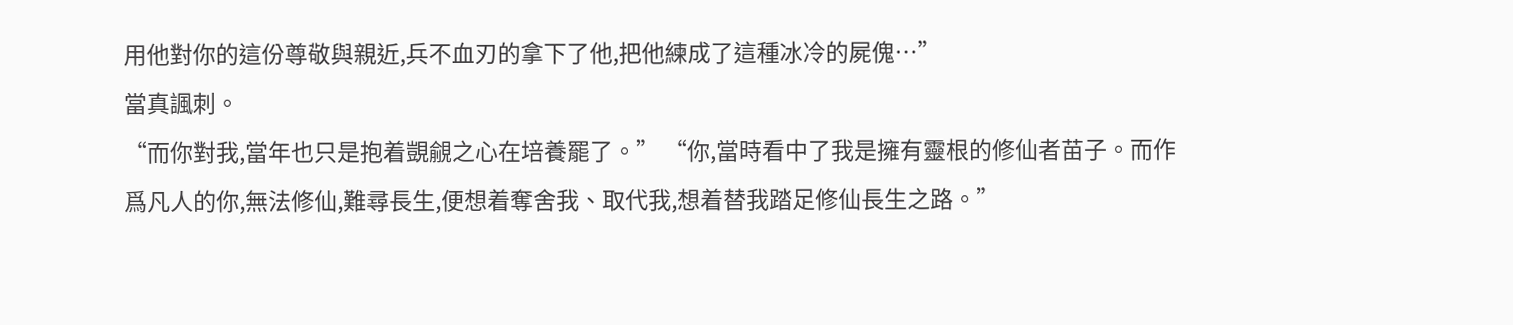用他對你的這份尊敬與親近,兵不血刃的拿下了他,把他練成了這種冰冷的屍傀…”
當真諷刺。
“而你對我,當年也只是抱着覬覦之心在培養罷了。” “你,當時看中了我是擁有靈根的修仙者苗子。而作爲凡人的你,無法修仙,難尋長生,便想着奪舍我、取代我,想着替我踏足修仙長生之路。”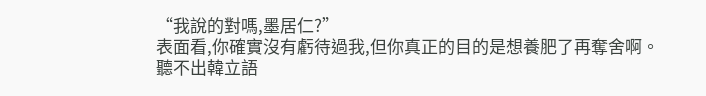“我說的對嗎,墨居仁?”
表面看,你確實沒有虧待過我,但你真正的目的是想養肥了再奪舍啊。
聽不出韓立語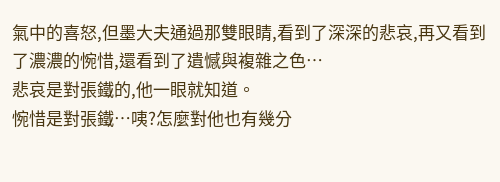氣中的喜怒,但墨大夫通過那雙眼睛,看到了深深的悲哀,再又看到了濃濃的惋惜,還看到了遺憾與複雜之色…
悲哀是對張鐵的,他一眼就知道。
惋惜是對張鐵…咦?怎麼對他也有幾分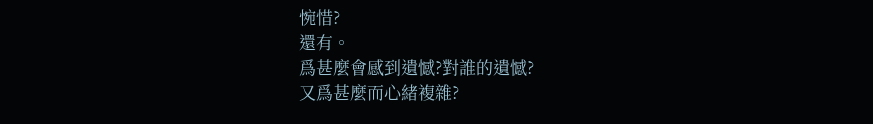惋惜?
還有。
爲甚麼會感到遺憾?對誰的遺憾?
又爲甚麼而心緒複雜?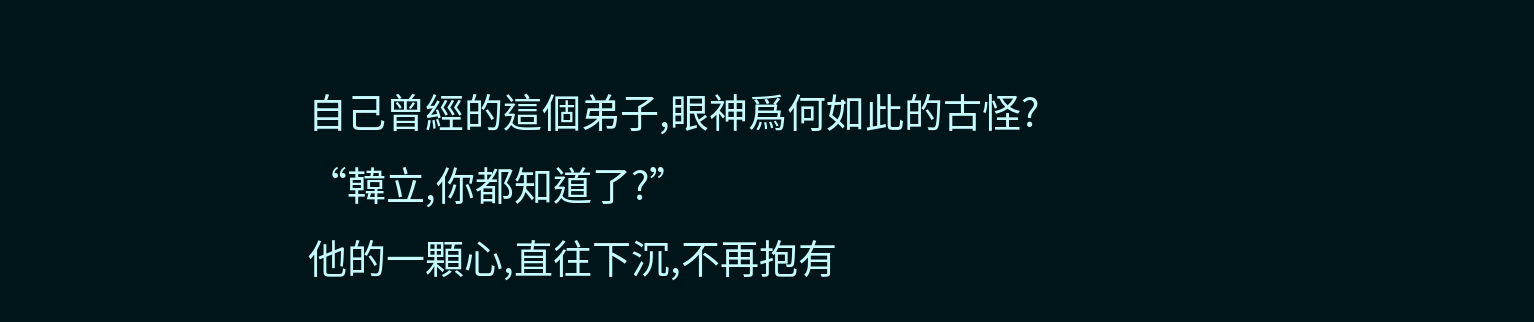自己曾經的這個弟子,眼神爲何如此的古怪?
“韓立,你都知道了?”
他的一顆心,直往下沉,不再抱有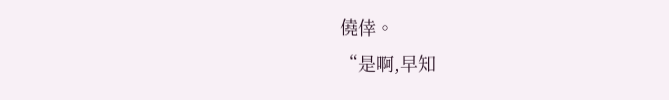僥倖。
“是啊,早知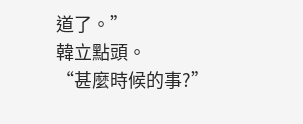道了。”
韓立點頭。
“甚麼時候的事?”